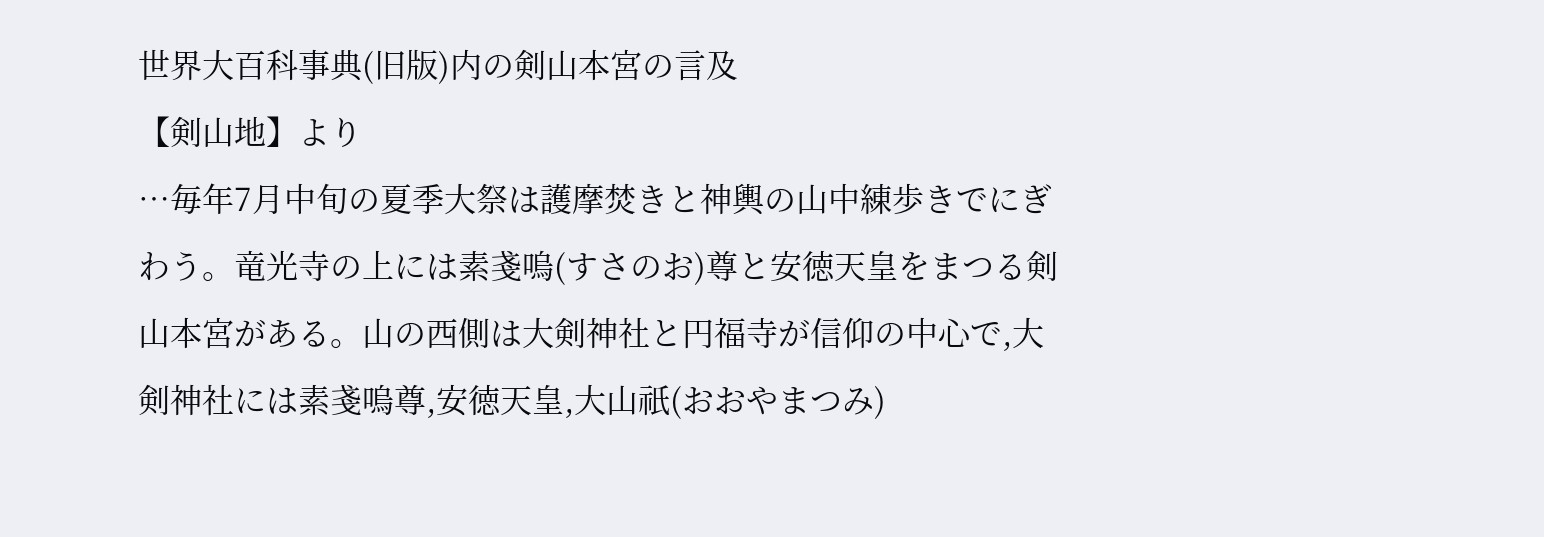世界大百科事典(旧版)内の剣山本宮の言及
【剣山地】より
…毎年7月中旬の夏季大祭は護摩焚きと神輿の山中練歩きでにぎわう。竜光寺の上には素戔嗚(すさのお)尊と安徳天皇をまつる剣山本宮がある。山の西側は大剣神社と円福寺が信仰の中心で,大剣神社には素戔嗚尊,安徳天皇,大山祇(おおやまつみ)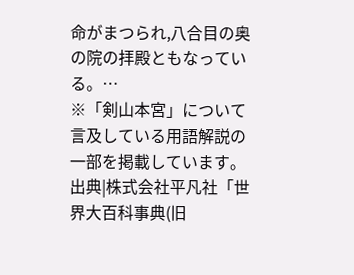命がまつられ,八合目の奥の院の拝殿ともなっている。…
※「剣山本宮」について言及している用語解説の一部を掲載しています。
出典|株式会社平凡社「世界大百科事典(旧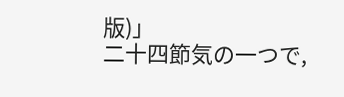版)」
二十四節気の一つで,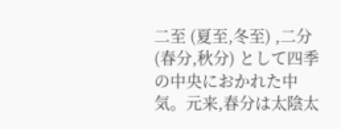二至 (夏至,冬至) ,二分 (春分,秋分) として四季の中央におかれた中気。元来,春分は太陰太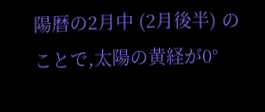陽暦の2月中 (2月後半) のことで,太陽の黄経が0°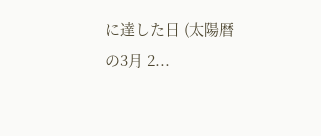に達した日 (太陽暦の3月 2...